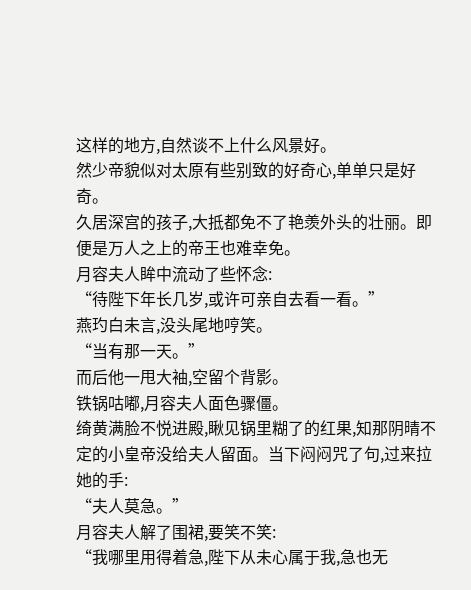这样的地方,自然谈不上什么风景好。
然少帝貌似对太原有些别致的好奇心,单单只是好奇。
久居深宫的孩子,大抵都免不了艳羡外头的壮丽。即便是万人之上的帝王也难幸免。
月容夫人眸中流动了些怀念:
“待陛下年长几岁,或许可亲自去看一看。”
燕玓白未言,没头尾地哼笑。
“当有那一天。”
而后他一甩大袖,空留个背影。
铁锅咕嘟,月容夫人面色骤僵。
绮黄满脸不悦进殿,瞅见锅里糊了的红果,知那阴晴不定的小皇帝没给夫人留面。当下闷闷咒了句,过来拉她的手:
“夫人莫急。”
月容夫人解了围裙,要笑不笑:
“我哪里用得着急,陛下从未心属于我,急也无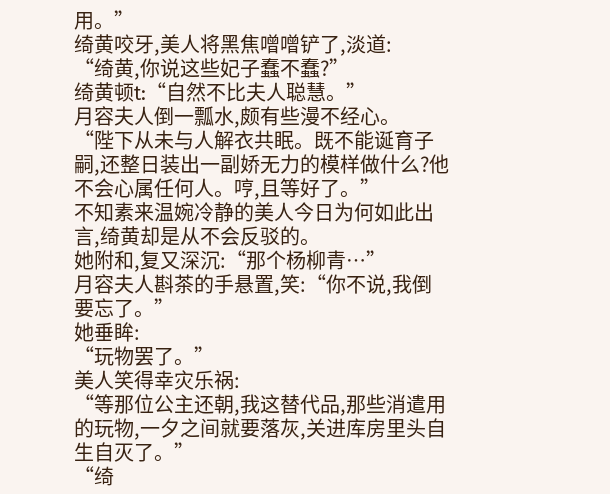用。”
绮黄咬牙,美人将黑焦噌噌铲了,淡道:
“绮黄,你说这些妃子蠢不蠢?”
绮黄顿t:“自然不比夫人聪慧。”
月容夫人倒一瓢水,颇有些漫不经心。
“陛下从未与人解衣共眠。既不能诞育子嗣,还整日装出一副娇无力的模样做什么?他不会心属任何人。哼,且等好了。”
不知素来温婉冷静的美人今日为何如此出言,绮黄却是从不会反驳的。
她附和,复又深沉:“那个杨柳青…”
月容夫人斟茶的手悬置,笑:“你不说,我倒要忘了。”
她垂眸:
“玩物罢了。”
美人笑得幸灾乐祸:
“等那位公主还朝,我这替代品,那些消遣用的玩物,一夕之间就要落灰,关进库房里头自生自灭了。”
“绮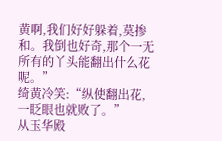黄啊,我们好好躲着,莫掺和。我倒也好奇,那个一无所有的丫头能翻出什么花呢。”
绮黄冷笑:“纵使翻出花,一眨眼也就败了。”
从玉华殿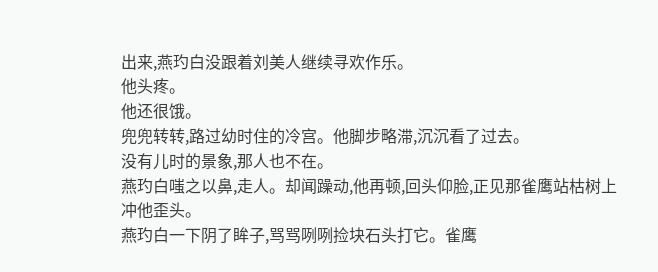出来,燕玓白没跟着刘美人继续寻欢作乐。
他头疼。
他还很饿。
兜兜转转,路过幼时住的冷宫。他脚步略滞,沉沉看了过去。
没有儿时的景象,那人也不在。
燕玓白嗤之以鼻,走人。却闻躁动,他再顿,回头仰脸,正见那雀鹰站枯树上冲他歪头。
燕玓白一下阴了眸子,骂骂咧咧捡块石头打它。雀鹰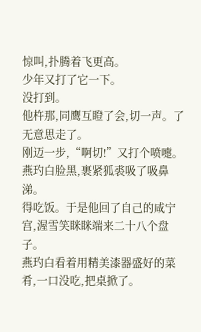惊叫,扑腾着飞更高。
少年又打了它一下。
没打到。
他杵那,同鹰互瞪了会,切一声。了无意思走了。
刚迈一步,“啊切!”又打个喷嚏。
燕玓白脸黑,裹紧狐裘吸了吸鼻涕。
得吃饭。于是他回了自己的咸宁宫,渥雪笑眯眯端来二十八个盘子。
燕玓白看着用精美漆器盛好的菜肴,一口没吃,把桌掀了。